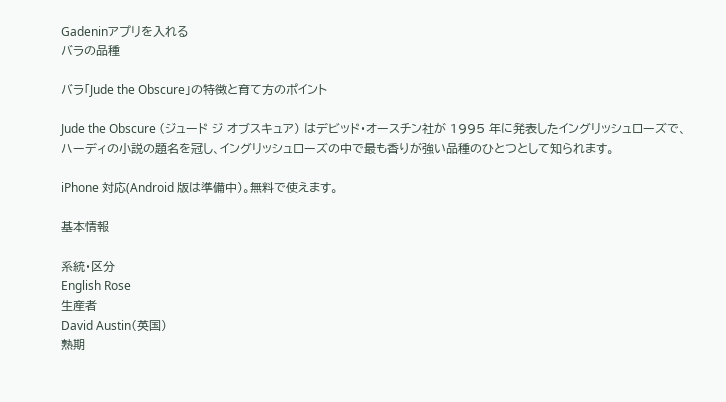Gadeninアプリを入れる
バラの品種

バラ「Jude the Obscure」の特徴と育て方のポイント

Jude the Obscure (ジュード ジ オブスキュア) はデビッド・オースチン社が 1995 年に発表したイングリッシュローズで、ハーディの小説の題名を冠し、イングリッシュローズの中で最も香りが強い品種のひとつとして知られます。

iPhone 対応(Android 版は準備中)。無料で使えます。

基本情報

系統・区分
English Rose
生産者
David Austin(英国)
熟期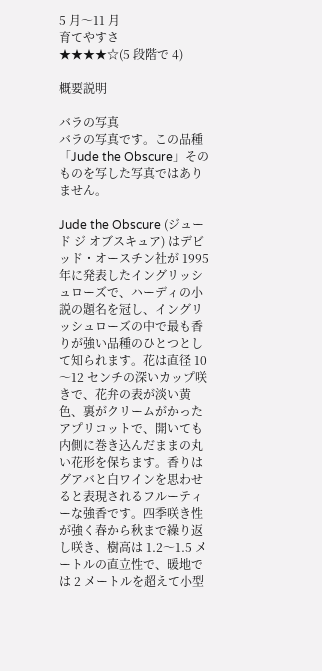5 月〜11 月
育てやすさ
★★★★☆(5 段階で 4)

概要説明

バラの写真
バラの写真です。この品種「Jude the Obscure」そのものを写した写真ではありません。

Jude the Obscure (ジュード ジ オブスキュア) はデビッド・オースチン社が 1995 年に発表したイングリッシュローズで、ハーディの小説の題名を冠し、イングリッシュローズの中で最も香りが強い品種のひとつとして知られます。花は直径 10〜12 センチの深いカップ咲きで、花弁の表が淡い黄色、裏がクリームがかったアプリコットで、開いても内側に巻き込んだままの丸い花形を保ちます。香りはグアバと白ワインを思わせると表現されるフルーティーな強香です。四季咲き性が強く春から秋まで繰り返し咲き、樹高は 1.2〜1.5 メートルの直立性で、暖地では 2 メートルを超えて小型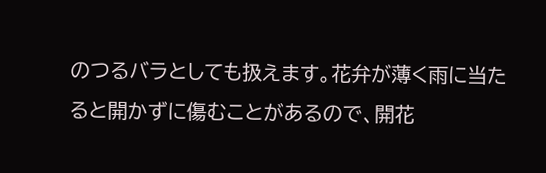のつるバラとしても扱えます。花弁が薄く雨に当たると開かずに傷むことがあるので、開花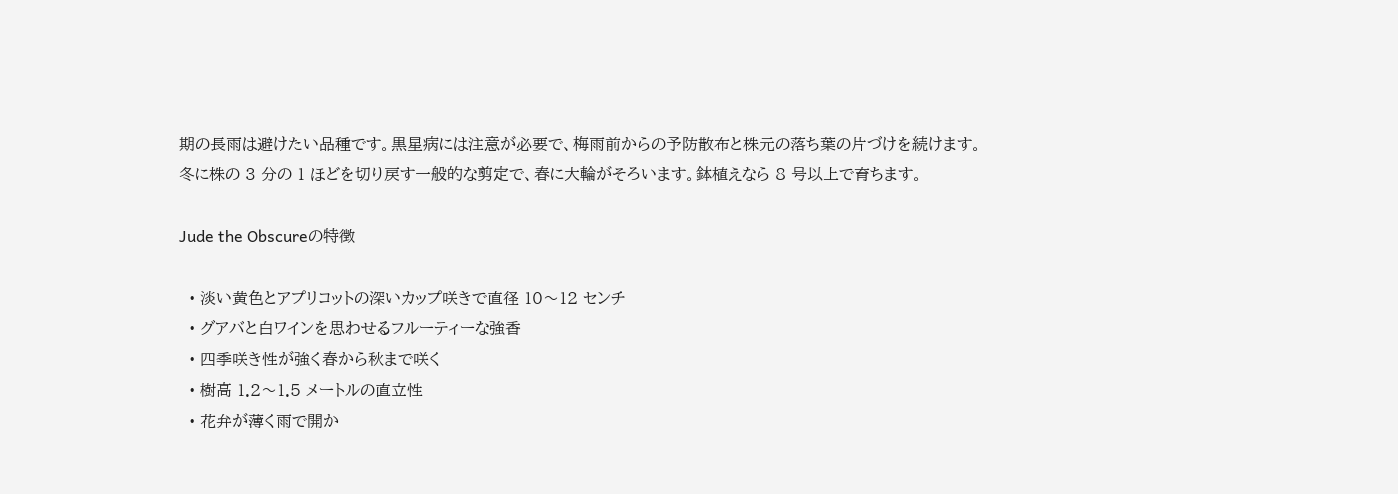期の長雨は避けたい品種です。黒星病には注意が必要で、梅雨前からの予防散布と株元の落ち葉の片づけを続けます。冬に株の 3 分の 1 ほどを切り戻す一般的な剪定で、春に大輪がそろいます。鉢植えなら 8 号以上で育ちます。

Jude the Obscureの特徴

  • 淡い黄色とアプリコットの深いカップ咲きで直径 10〜12 センチ
  • グアバと白ワインを思わせるフルーティーな強香
  • 四季咲き性が強く春から秋まで咲く
  • 樹高 1.2〜1.5 メートルの直立性
  • 花弁が薄く雨で開か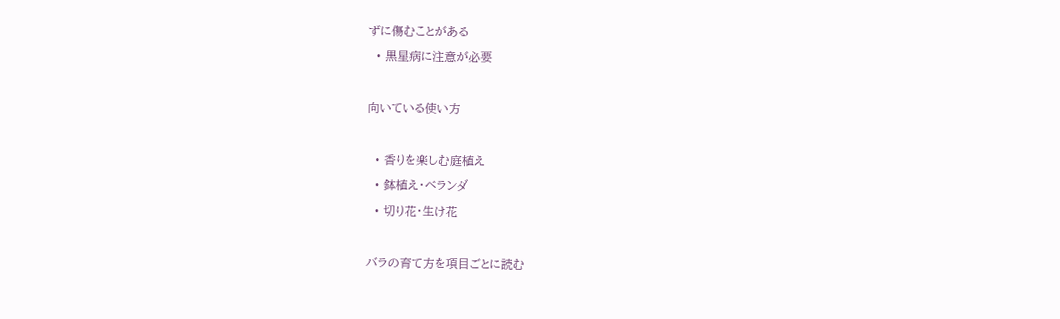ずに傷むことがある
  • 黒星病に注意が必要

向いている使い方

  • 香りを楽しむ庭植え
  • 鉢植え・ベランダ
  • 切り花・生け花

バラの育て方を項目ごとに読む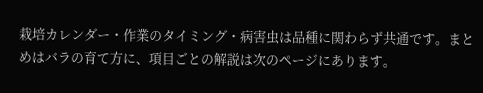栽培カレンダー・作業のタイミング・病害虫は品種に関わらず共通です。まとめはバラの育て方に、項目ごとの解説は次のページにあります。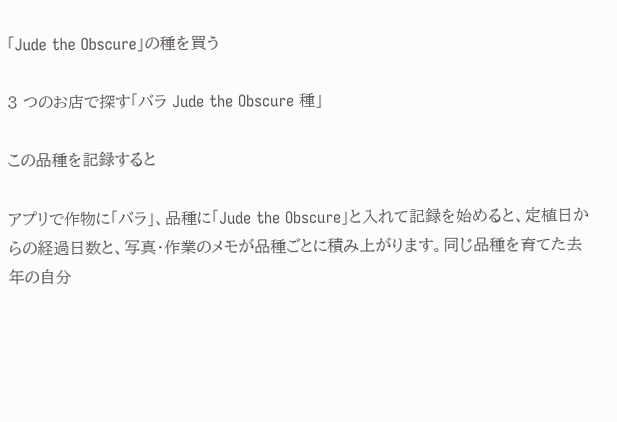「Jude the Obscure」の種を買う

3 つのお店で探す「バラ Jude the Obscure 種」

この品種を記録すると

アプリで作物に「バラ」、品種に「Jude the Obscure」と入れて記録を始めると、定植日からの経過日数と、写真・作業のメモが品種ごとに積み上がります。同じ品種を育てた去年の自分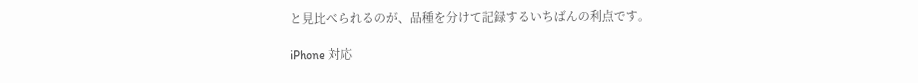と見比べられるのが、品種を分けて記録するいちばんの利点です。

iPhone 対応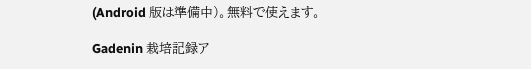(Android 版は準備中)。無料で使えます。

Gadenin 栽培記録ア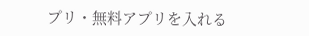プリ・無料アプリを入れる